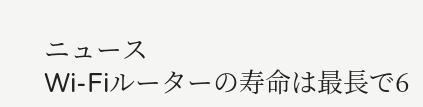ニュース
Wi-Fiルーターの寿命は最長で6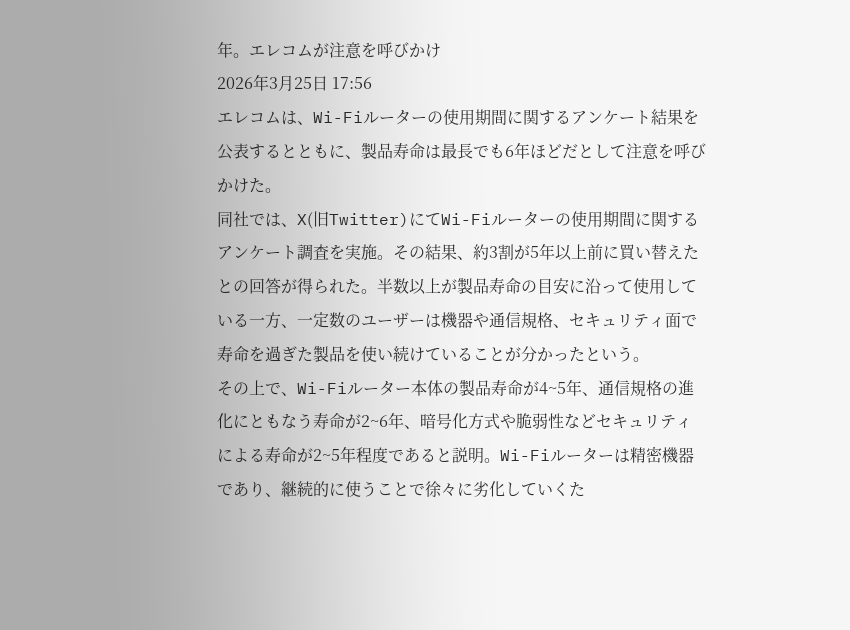年。エレコムが注意を呼びかけ
2026年3月25日 17:56
エレコムは、Wi-Fiルーターの使用期間に関するアンケート結果を公表するとともに、製品寿命は最長でも6年ほどだとして注意を呼びかけた。
同社では、X(旧Twitter)にてWi-Fiルーターの使用期間に関するアンケート調査を実施。その結果、約3割が5年以上前に買い替えたとの回答が得られた。半数以上が製品寿命の目安に沿って使用している一方、一定数のユーザーは機器や通信規格、セキュリティ面で寿命を過ぎた製品を使い続けていることが分かったという。
その上で、Wi-Fiルーター本体の製品寿命が4~5年、通信規格の進化にともなう寿命が2~6年、暗号化方式や脆弱性などセキュリティによる寿命が2~5年程度であると説明。Wi-Fiルーターは精密機器であり、継続的に使うことで徐々に劣化していくた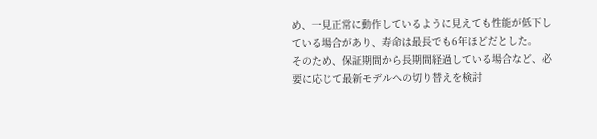め、一見正常に動作しているように見えても性能が低下している場合があり、寿命は最長でも6年ほどだとした。
そのため、保証期間から長期間経過している場合など、必要に応じて最新モデルへの切り替えを検討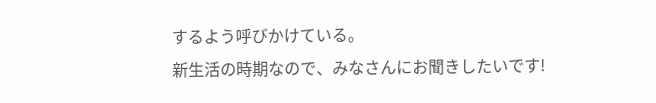するよう呼びかけている。
新生活の時期なので、みなさんにお聞きしたいです!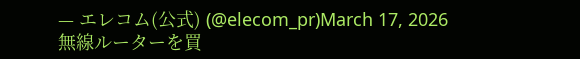— エレコム(公式) (@elecom_pr)March 17, 2026
無線ルーターを買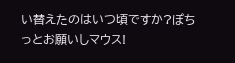い替えたのはいつ頃ですか?ぽちっとお願いしマウス!